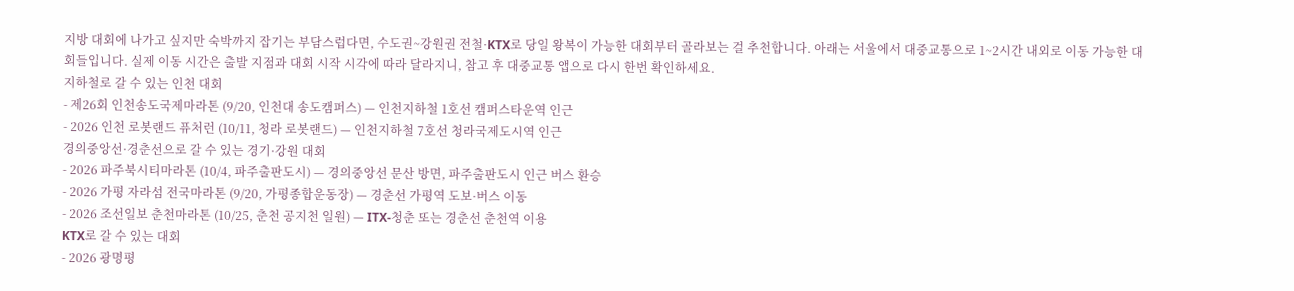지방 대회에 나가고 싶지만 숙박까지 잡기는 부담스럽다면, 수도권~강원권 전철·KTX로 당일 왕복이 가능한 대회부터 골라보는 걸 추천합니다. 아래는 서울에서 대중교통으로 1~2시간 내외로 이동 가능한 대회들입니다. 실제 이동 시간은 출발 지점과 대회 시작 시각에 따라 달라지니, 참고 후 대중교통 앱으로 다시 한번 확인하세요.
지하철로 갈 수 있는 인천 대회
- 제26회 인천송도국제마라톤 (9/20, 인천대 송도캠퍼스) — 인천지하철 1호선 캠퍼스타운역 인근
- 2026 인천 로봇랜드 퓨처런 (10/11, 청라 로봇랜드) — 인천지하철 7호선 청라국제도시역 인근
경의중앙선·경춘선으로 갈 수 있는 경기·강원 대회
- 2026 파주북시티마라톤 (10/4, 파주출판도시) — 경의중앙선 문산 방면, 파주출판도시 인근 버스 환승
- 2026 가평 자라섬 전국마라톤 (9/20, 가평종합운동장) — 경춘선 가평역 도보·버스 이동
- 2026 조선일보 춘천마라톤 (10/25, 춘천 공지천 일원) — ITX-청춘 또는 경춘선 춘천역 이용
KTX로 갈 수 있는 대회
- 2026 광명평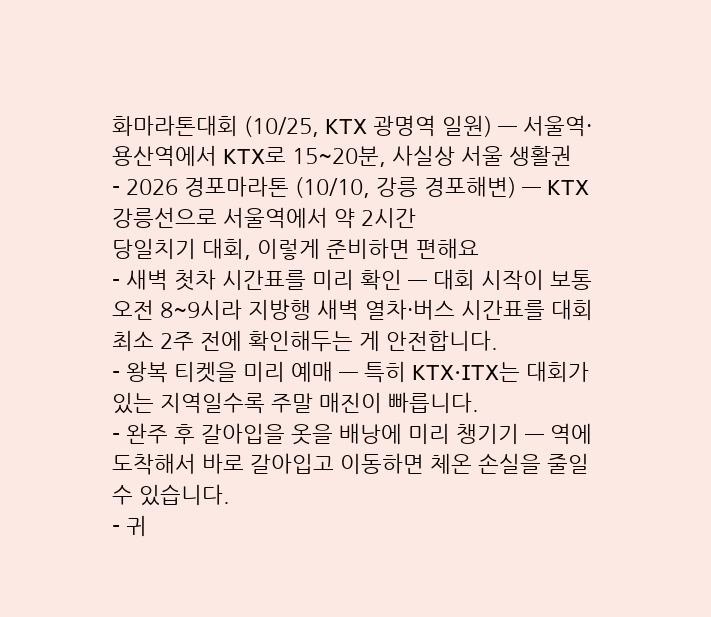화마라톤대회 (10/25, KTX 광명역 일원) — 서울역·용산역에서 KTX로 15~20분, 사실상 서울 생활권
- 2026 경포마라톤 (10/10, 강릉 경포해변) — KTX 강릉선으로 서울역에서 약 2시간
당일치기 대회, 이렇게 준비하면 편해요
- 새벽 첫차 시간표를 미리 확인 — 대회 시작이 보통 오전 8~9시라 지방행 새벽 열차·버스 시간표를 대회 최소 2주 전에 확인해두는 게 안전합니다.
- 왕복 티켓을 미리 예매 — 특히 KTX·ITX는 대회가 있는 지역일수록 주말 매진이 빠릅니다.
- 완주 후 갈아입을 옷을 배낭에 미리 챙기기 — 역에 도착해서 바로 갈아입고 이동하면 체온 손실을 줄일 수 있습니다.
- 귀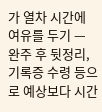가 열차 시간에 여유를 두기 — 완주 후 뒷정리, 기록증 수령 등으로 예상보다 시간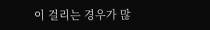이 걸리는 경우가 많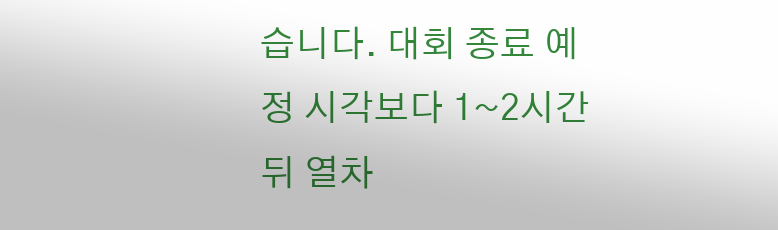습니다. 대회 종료 예정 시각보다 1~2시간 뒤 열차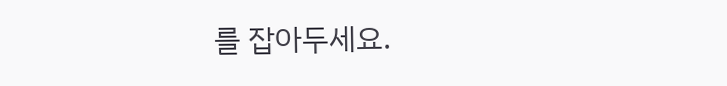를 잡아두세요.